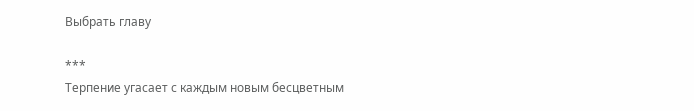Выбрать главу

***
Терпение угасает с каждым новым бесцветным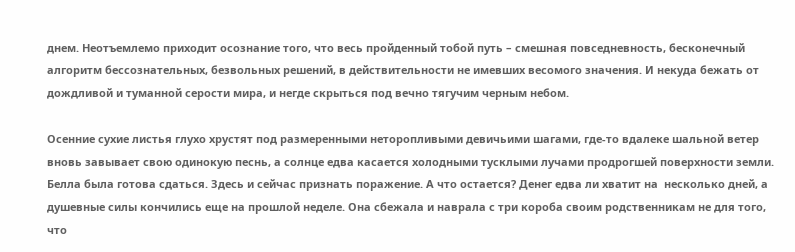днем. Неотъемлемо приходит осознание того, что весь пройденный тобой путь – смешная повседневность, бесконечный алгоритм бессознательных, безвольных решений, в действительности не имевших весомого значения. И некуда бежать от дождливой и туманной серости мира, и негде скрыться под вечно тягучим черным небом.

Осенние сухие листья глухо хрустят под размеренными неторопливыми девичьими шагами, где-то вдалеке шальной ветер вновь завывает свою одинокую песнь, а солнце едва касается холодными тусклыми лучами продрогшей поверхности земли. Белла была готова сдаться. Здесь и сейчас признать поражение. А что остается? Денег едва ли хватит на  несколько дней, а душевные силы кончились еще на прошлой неделе. Она сбежала и наврала с три короба своим родственникам не для того, что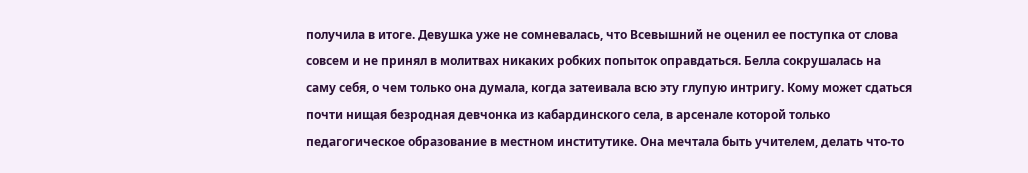получила в итоге. Девушка уже не сомневалась, что Всевышний не оценил ее поступка от слова совсем и не принял в молитвах никаких робких попыток оправдаться. Белла сокрушалась на саму себя, о чем только она думала, когда затеивала всю эту глупую интригу. Кому может сдаться почти нищая безродная девчонка из кабардинского села, в арсенале которой только педагогическое образование в местном институтике. Она мечтала быть учителем, делать что-то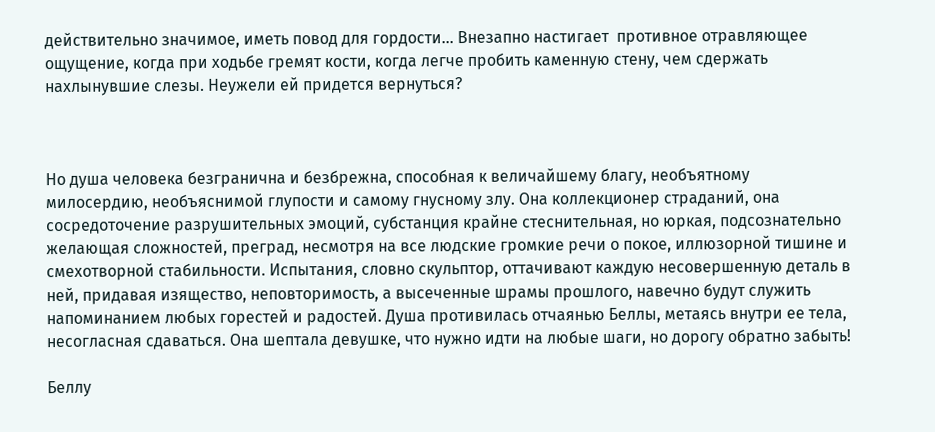действительно значимое, иметь повод для гордости... Внезапно настигает  противное отравляющее ощущение, когда при ходьбе гремят кости, когда легче пробить каменную стену, чем сдержать нахлынувшие слезы. Неужели ей придется вернуться?



Но душа человека безгранична и безбрежна, способная к величайшему благу, необъятному милосердию, необъяснимой глупости и самому гнусному злу. Она коллекционер страданий, она сосредоточение разрушительных эмоций, субстанция крайне стеснительная, но юркая, подсознательно желающая сложностей, преград, несмотря на все людские громкие речи о покое, иллюзорной тишине и смехотворной стабильности. Испытания, словно скульптор, оттачивают каждую несовершенную деталь в ней, придавая изящество, неповторимость, а высеченные шрамы прошлого, навечно будут служить напоминанием любых горестей и радостей. Душа противилась отчаянью Беллы, метаясь внутри ее тела, несогласная сдаваться. Она шептала девушке, что нужно идти на любые шаги, но дорогу обратно забыть!

Беллу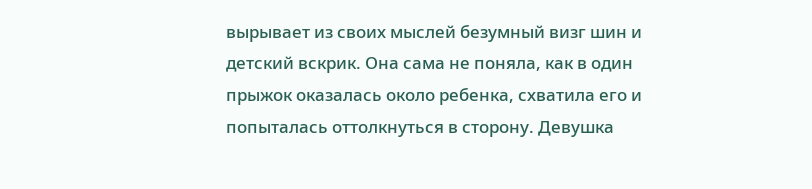вырывает из своих мыслей безумный визг шин и детский вскрик. Она сама не поняла, как в один прыжок оказалась около ребенка, схватила его и попыталась оттолкнуться в сторону. Девушка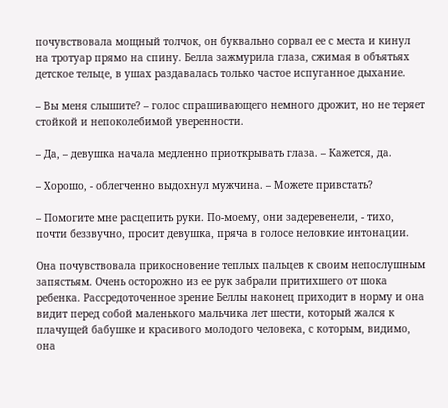почувствовала мощный толчок, он буквально сорвал ее с места и кинул на тротуар прямо на спину. Белла зажмурила глаза, сжимая в объятьях  детское тельце, в ушах раздавалась только частое испуганное дыхание.

– Вы меня слышите? – голос спрашивающего немного дрожит, но не теряет стойкой и непоколебимой уверенности.

– Да, – девушка начала медленно приоткрывать глаза. – Кажется, да.

– Хорошо, - облегченно выдохнул мужчина. – Можете привстать?

– Помогите мне расцепить руки. По-моему, они задеревенели, - тихо, почти беззвучно, просит девушка, пряча в голосе неловкие интонации.

Она почувствовала прикосновение теплых пальцев к своим непослушным запястьям. Очень осторожно из ее рук забрали притихшего от шока ребенка. Рассредоточенное зрение Беллы наконец приходит в норму и она видит перед собой маленького мальчика лет шести, который жался к плачущей бабушке и красивого молодого человека, с которым, видимо, она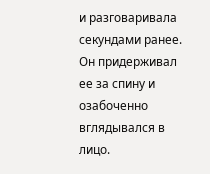и разговаривала секундами ранее. Он придерживал ее за спину и озабоченно вглядывался в  лицо.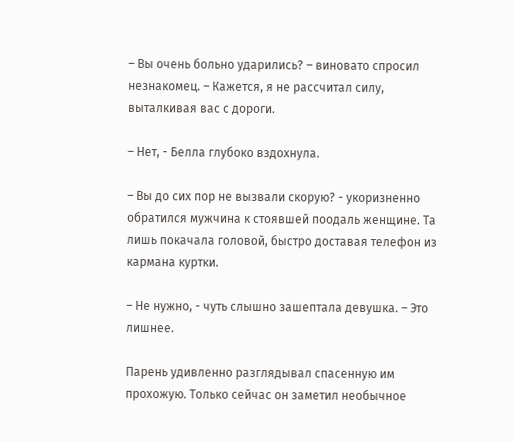– Вы очень больно ударились? – виновато спросил незнакомец. – Кажется, я не рассчитал силу, выталкивая вас с дороги.

– Нет, - Белла глубоко вздохнула.

– Вы до сих пор не вызвали скорую? - укоризненно обратился мужчина к стоявшей поодаль женщине. Та лишь покачала головой, быстро доставая телефон из кармана куртки.

– Не нужно, - чуть слышно зашептала девушка. – Это лишнее.

Парень удивленно разглядывал спасенную им прохожую. Только сейчас он заметил необычное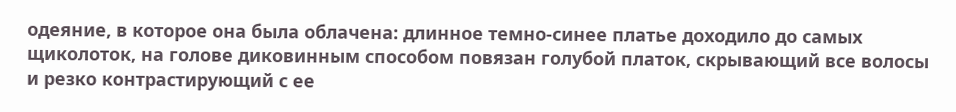одеяние, в которое она была облачена: длинное темно-синее платье доходило до самых щиколоток, на голове диковинным способом повязан голубой платок, скрывающий все волосы и резко контрастирующий с ее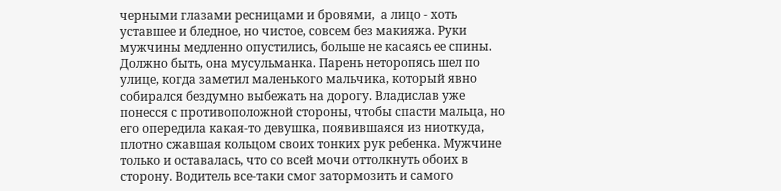черными глазами ресницами и бровями,  а лицо - хоть уставшее и бледное, но чистое, совсем без макияжа. Руки мужчины медленно опустились, больше не касаясь ее спины. Должно быть, она мусульманка. Парень неторопясь шел по улице, когда заметил маленького мальчика, который явно собирался бездумно выбежать на дорогу. Владислав уже понесся с противоположной стороны, чтобы спасти мальца, но его опередила какая-то девушка, появившаяся из ниоткуда, плотно сжавшая кольцом своих тонких рук ребенка. Мужчине только и оставалась, что со всей мочи оттолкнуть обоих в сторону. Водитель все-таки смог затормозить и самого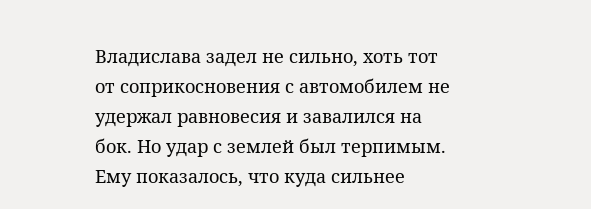Владислава задел не сильно, хоть тот от соприкосновения с автомобилем не удержал равновесия и завалился на бок. Но удар с землей был терпимым. Ему показалось, что куда сильнее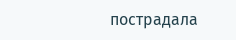пострадала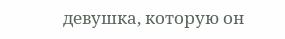девушка, которую он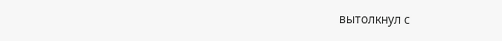вытолкнул с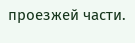проезжей части.